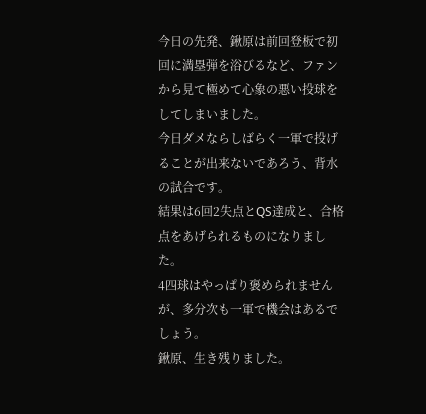今日の先発、鍬原は前回登板で初回に満塁弾を浴びるなど、ファンから見て極めて心象の悪い投球をしてしまいました。
今日ダメならしばらく一軍で投げることが出来ないであろう、背水の試合です。
結果は6回2失点とQS達成と、合格点をあげられるものになりました。
4四球はやっぱり褒められませんが、多分次も一軍で機会はあるでしょう。
鍬原、生き残りました。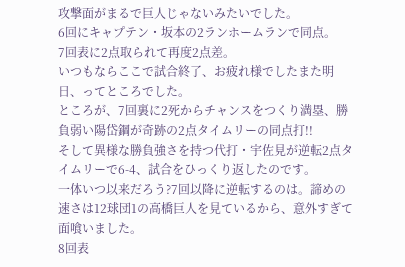攻撃面がまるで巨人じゃないみたいでした。
6回にキャプテン・坂本の2ランホームランで同点。
7回表に2点取られて再度2点差。
いつもならここで試合終了、お疲れ様でしたまた明日、ってところでした。
ところが、7回裏に2死からチャンスをつくり満塁、勝負弱い陽岱鋼が奇跡の2点タイムリーの同点打!!
そして異様な勝負強さを持つ代打・宇佐見が逆転2点タイムリーで6-4、試合をひっくり返したのです。
一体いつ以来だろう?7回以降に逆転するのは。諦めの速さは12球団1の高橋巨人を見ているから、意外すぎて面喰いました。
8回表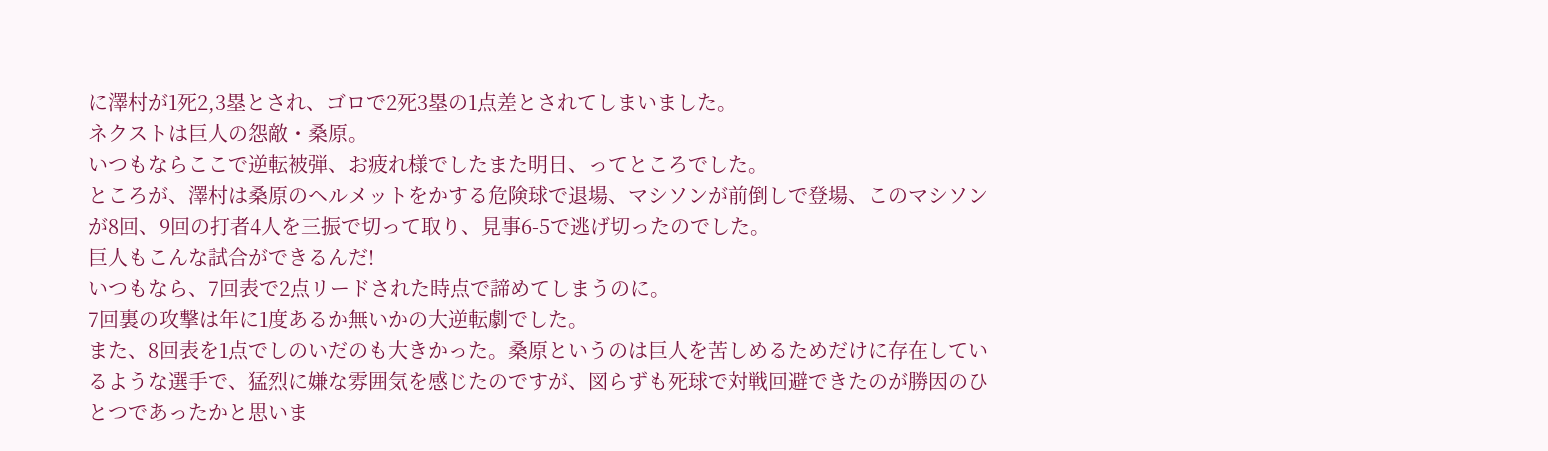に澤村が1死2,3塁とされ、ゴロで2死3塁の1点差とされてしまいました。
ネクストは巨人の怨敵・桑原。
いつもならここで逆転被弾、お疲れ様でしたまた明日、ってところでした。
ところが、澤村は桑原のヘルメットをかする危険球で退場、マシソンが前倒しで登場、このマシソンが8回、9回の打者4人を三振で切って取り、見事6-5で逃げ切ったのでした。
巨人もこんな試合ができるんだ!
いつもなら、7回表で2点リードされた時点で諦めてしまうのに。
7回裏の攻撃は年に1度あるか無いかの大逆転劇でした。
また、8回表を1点でしのいだのも大きかった。桑原というのは巨人を苦しめるためだけに存在しているような選手で、猛烈に嫌な雰囲気を感じたのですが、図らずも死球で対戦回避できたのが勝因のひとつであったかと思いま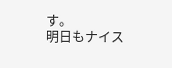す。
明日もナイス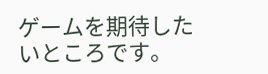ゲームを期待したいところです。